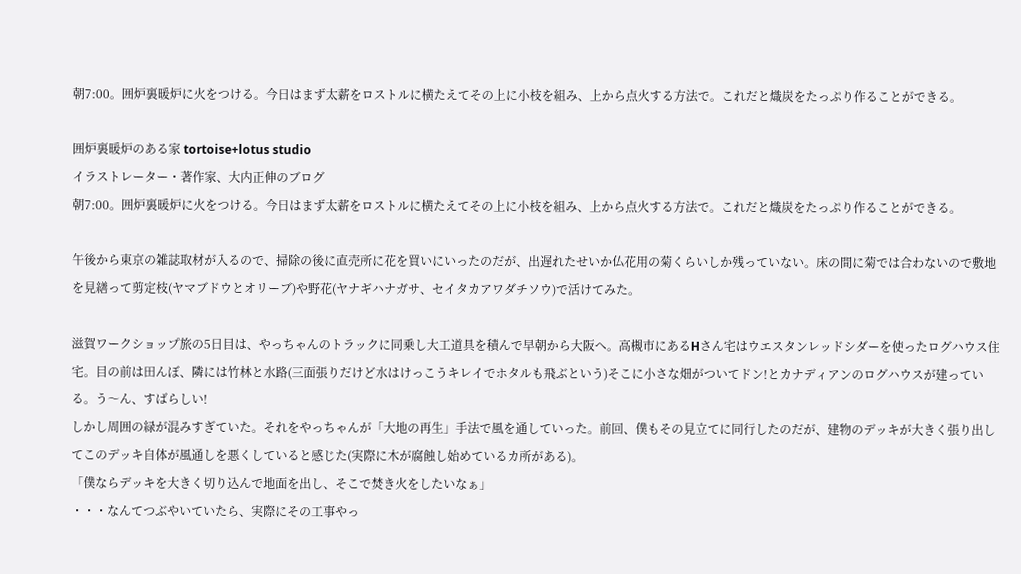朝7:00。囲炉裏暖炉に火をつける。今日はまず太薪をロストルに横たえてその上に小枝を組み、上から点火する方法で。これだと熾炭をたっぷり作ることができる。

囲炉裏暖炉のある家 tortoise+lotus studio
イラストレーター・著作家、大内正伸のブログ
朝7:00。囲炉裏暖炉に火をつける。今日はまず太薪をロストルに横たえてその上に小枝を組み、上から点火する方法で。これだと熾炭をたっぷり作ることができる。

午後から東京の雑誌取材が入るので、掃除の後に直売所に花を買いにいったのだが、出遅れたせいか仏花用の菊くらいしか残っていない。床の間に菊では合わないので敷地を見繕って剪定枝(ヤマブドウとオリーブ)や野花(ヤナギハナガサ、セイタカアワダチソウ)で活けてみた。

滋賀ワークショップ旅の5日目は、やっちゃんのトラックに同乗し大工道具を積んで早朝から大阪へ。高槻市にあるHさん宅はウエスタンレッドシダーを使ったログハウス住宅。目の前は田んぼ、隣には竹林と水路(三面張りだけど水はけっこうキレイでホタルも飛ぶという)そこに小さな畑がついてドン!とカナディアンのログハウスが建っている。う〜ん、すばらしい!
しかし周囲の緑が混みすぎていた。それをやっちゃんが「大地の再生」手法で風を通していった。前回、僕もその見立てに同行したのだが、建物のデッキが大きく張り出してこのデッキ自体が風通しを悪くしていると感じた(実際に木が腐蝕し始めているカ所がある)。
「僕ならデッキを大きく切り込んで地面を出し、そこで焚き火をしたいなぁ」
・・・なんてつぶやいていたら、実際にその工事やっ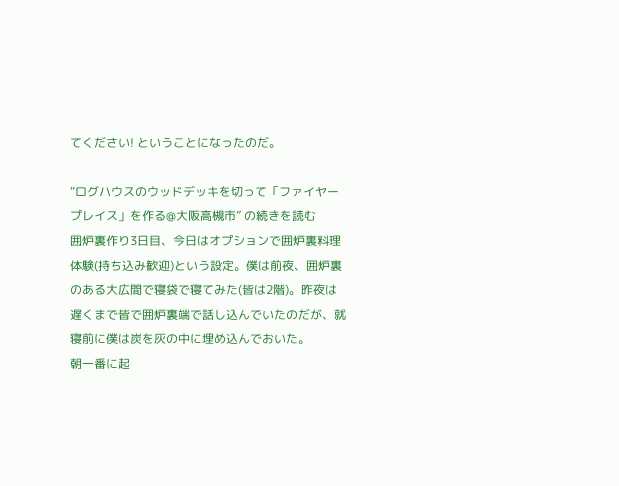てください! ということになったのだ。

“ログハウスのウッドデッキを切って「ファイヤープレイス」を作る@大阪高槻市” の続きを読む
囲炉裏作り3日目、今日はオプションで囲炉裏料理体験(持ち込み歓迎)という設定。僕は前夜、囲炉裏のある大広間で寝袋で寝てみた(皆は2階)。昨夜は遅くまで皆で囲炉裏端で話し込んでいたのだが、就寝前に僕は炭を灰の中に埋め込んでおいた。
朝一番に起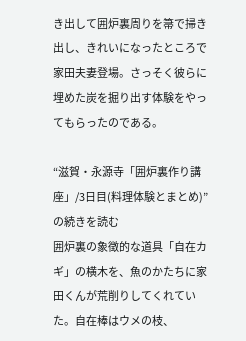き出して囲炉裏周りを箒で掃き出し、きれいになったところで家田夫妻登場。さっそく彼らに埋めた炭を掘り出す体験をやってもらったのである。

“滋賀・永源寺「囲炉裏作り講座」/3日目(料理体験とまとめ)” の続きを読む
囲炉裏の象徴的な道具「自在カギ」の横木を、魚のかたちに家田くんが荒削りしてくれていた。自在棒はウメの枝、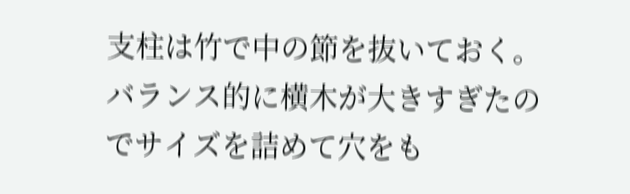支柱は竹で中の節を抜いておく。バランス的に横木が大きすぎたのでサイズを詰めて穴をも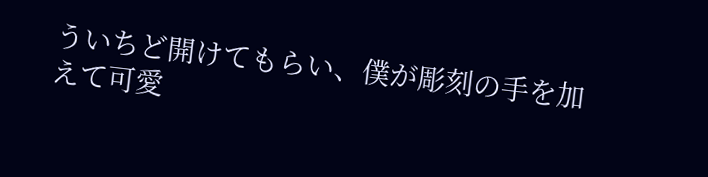ういちど開けてもらい、僕が彫刻の手を加えて可愛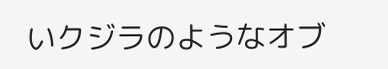いクジラのようなオブ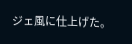ジェ風に仕上げた。